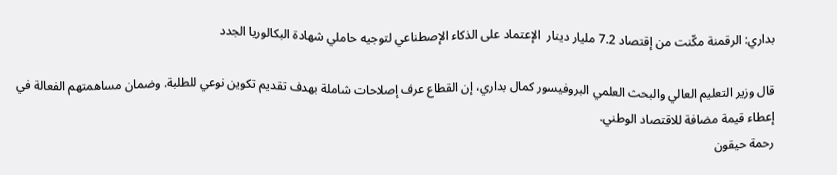بداري: الرقمنة مكّنت من إقتصاد 7.2 مليار دينار  الإعتماد على الذكاء الإصطناعي لتوجيه حاملي شهادة البكالوريا الجدد

قال وزير التعليم العالي والبحث العلمي البروفيسور كمال بداري، إن القطاع عرف إصلاحات شاملة بهدف تقديم تكوين نوعي للطلبة. وضمان مساهمتهم الفعالة في إعطاء قيمة مضافة للاقتصاد الوطني.
رحمة حيقون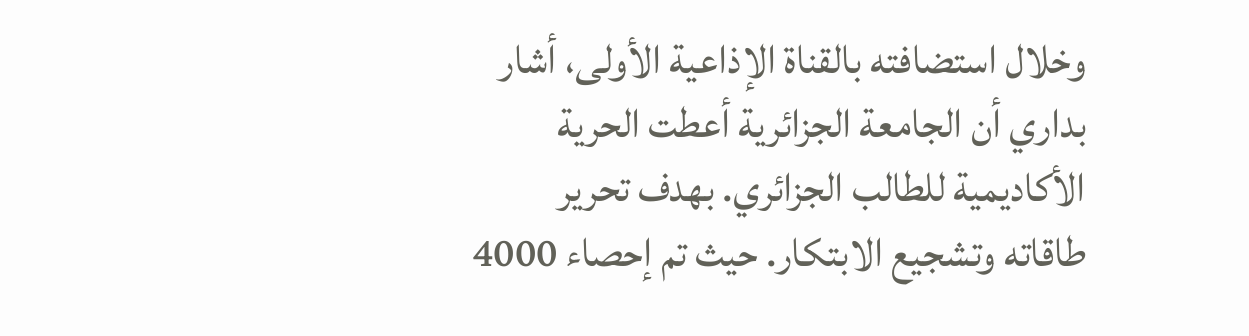وخلال استضافته بالقناة الإذاعية الأولى، أشار بداري أن الجامعة الجزائرية أعطت الحرية الأكاديمية للطالب الجزائري. بهدف تحرير طاقاته وتشجيع الابتكار. حيث تم إحصاء 4000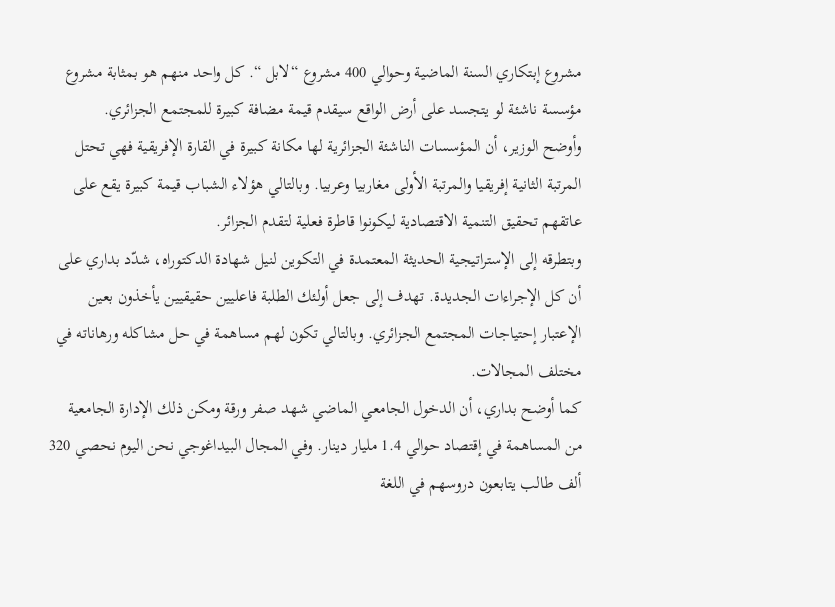مشروع إبتكاري السنة الماضية وحوالي 400 مشروع “لابل “. كل واحد منهم هو بمثابة مشروع مؤسسة ناشئة لو يتجسد على أرض الواقع سيقدم قيمة مضافة كبيرة للمجتمع الجزائري.
وأوضح الوزير، أن المؤسسات الناشئة الجزائرية لها مكانة كبيرة في القارة الإفريقية فهي تحتل المرتبة الثانية إفريقيا والمرتبة الأولى مغاربيا وعربيا. وبالتالي هؤلاء الشباب قيمة كبيرة يقع على عاتقهم تحقيق التنمية الاقتصادية ليكونوا قاطرة فعلية لتقدم الجزائر.
وبتطرقه إلى الإستراتيجية الحديثة المعتمدة في التكوين لنيل شهادة الدكتوراه، شدّد بداري على أن كل الإجراءات الجديدة. تهدف إلى جعل أولئك الطلبة فاعليين حقيقيين يأخذون بعين الإعتبار إحتياجات المجتمع الجزائري. وبالتالي تكون لهم مساهمة في حل مشاكله ورهاناته في مختلف المجالات.
كما أوضح بداري، أن الدخول الجامعي الماضي شهد صفر ورقة ومكن ذلك الإدارة الجامعية من المساهمة في إقتصاد حوالي 1.4 مليار دينار. وفي المجال البيداغوجي نحن اليوم نحصي 320 ألف طالب يتابعون دروسهم في اللغة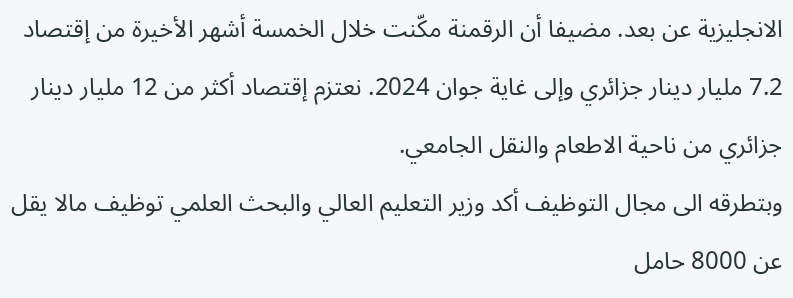الانجليزية عن بعد. مضيفا أن الرقمنة مكّنت خلال الخمسة أشهر الأخيرة من إقتصاد 7.2 مليار دينار جزائري وإلى غاية جوان 2024. نعتزم إقتصاد أكثر من 12 مليار دينار جزائري من ناحية الاطعام والنقل الجامعي.
وبتطرقه الى مجال التوظيف أكد وزير التعليم العالي والبحث العلمي توظيف مالا يقل عن 8000 حامل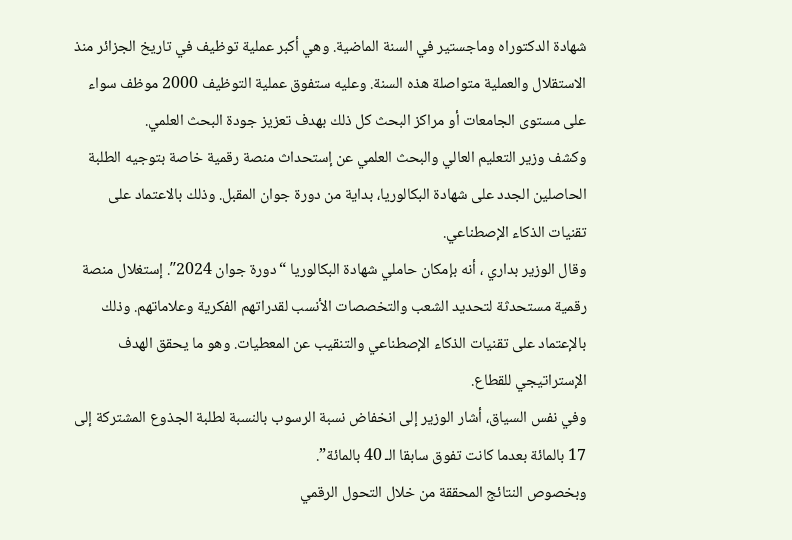شهادة الدكتوراه وماجستير في السنة الماضية. وهي أكبر عملية توظيف في تاريخ الجزائر منذ الاستقلال والعملية متواصلة هذه السنة. وعليه ستفوق عملية التوظيف 2000 موظف سواء على مستوى الجامعات أو مراكز البحث كل ذلك بهدف تعزيز جودة البحث العلمي.
وكشف وزير التعليم العالي والبحث العلمي عن إستحداث منصة رقمية خاصة بتوجيه الطلبة الحاصلين الجدد على شهادة البكالوريا، بداية من دورة جوان المقبل. وذلك بالاعتماد على تقنيات الذكاء الإصطناعي.
وقال الوزير بداري ، أنه بإمكان حاملي شهادة البكالوريا “دورة جوان 2024″. إستغلال منصة رقمية مستحدثة لتحديد الشعب والتخصصات الأنسب لقدراتهم الفكرية وعلاماتهم. وذلك بالإعتماد على تقنيات الذكاء الإصطناعي والتنقيب عن المعطيات. وهو ما يحقق الهدف الإستراتيجي للقطاع.
وفي نفس السياق، أشار الوزير إلى انخفاض نسبة الرسوب بالنسبة لطلبة الجذوع المشتركة إلى 17 بالمائة بعدما كانت تفوق سابقا الـ 40 بالمائة”.
وبخصوص النتائج المحققة من خلال التحول الرقمي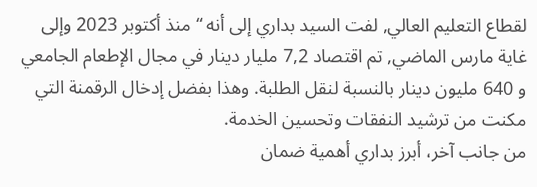لقطاع التعليم العالي, لفت السيد بداري إلى أنه “منذ أكتوبر 2023 وإلى غاية مارس الماضي, تم اقتصاد 7,2 مليار دينار في مجال الإطعام الجامعي و 640 مليون دينار بالنسبة لنقل الطلبة. وهذا بفضل إدخال الرقمنة التي مكنت من ترشيد النفقات وتحسين الخدمة.
من جانب آخر، أبرز بداري أهمية ضمان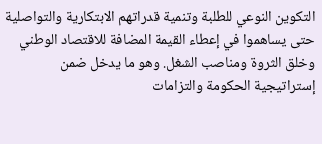التكوين النوعي للطلبة وتنمية قدراتهم الابتكارية والتواصلية حتى يساهموا في إعطاء القيمة المضافة للاقتصاد الوطني وخلق الثروة ومناصب الشغل. وهو ما يدخل ضمن إستراتيجية الحكومة والتزامات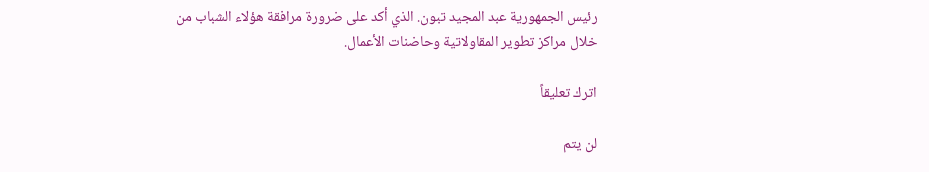رئيس الجمهورية عبد المجيد تبون. الذي أكد على ضرورة مرافقة هؤلاء الشباب من خلال مراكز تطوير المقاولاتية وحاضنات الأعمال.

اترك تعليقاً

لن يتم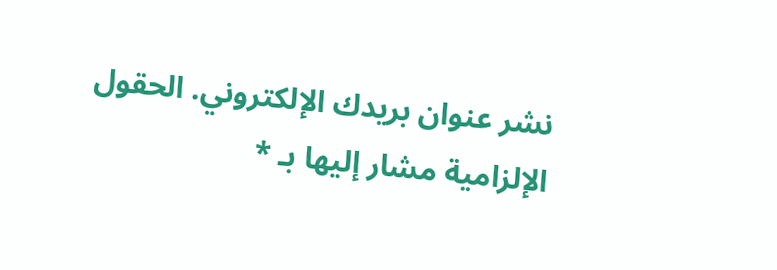نشر عنوان بريدك الإلكتروني. الحقول الإلزامية مشار إليها بـ *